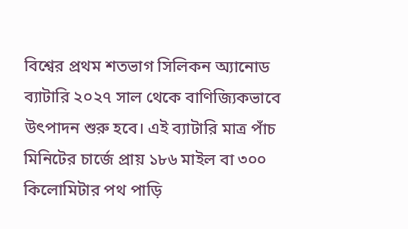বিশ্বের প্রথম শতভাগ সিলিকন অ্যানোড ব্যাটারি ২০২৭ সাল থেকে বাণিজ্যিকভাবে উৎপাদন শুরু হবে। এই ব্যাটারি মাত্র পাঁচ মিনিটের চার্জে প্রায় ১৮৬ মাইল বা ৩০০ কিলোমিটার পথ পাড়ি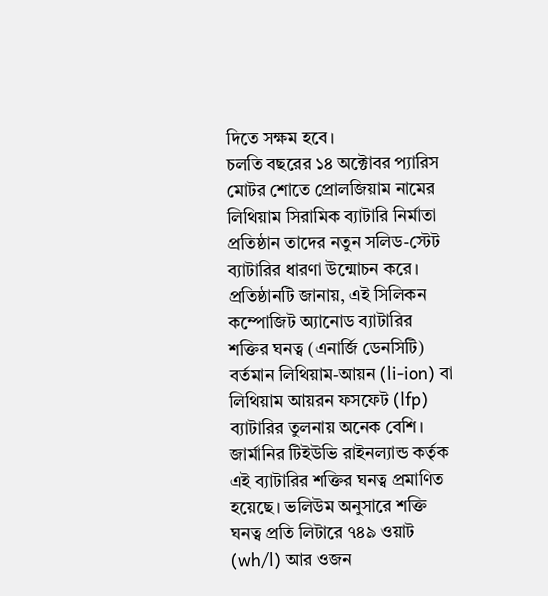দিতে সক্ষম হবে।
চলতি বছরের ১৪ অক্টোবর প্যারিস মোটর শোতে প্রোলজিয়াম নামের লিথিয়াম সিরামিক ব্যাটারি নির্মাতা প্রতিষ্ঠান তাদের নতুন সলিড-স্টেট ব্যাটারির ধারণা উন্মোচন করে। প্রতিষ্ঠানটি জানায়, এই সিলিকন কম্পোজিট অ্যানোড ব্যাটারির শক্তির ঘনত্ব (এনার্জি ডেনসিটি) বর্তমান লিথিয়াম-আয়ন (li-ion) বা লিথিয়াম আয়রন ফসফেট (lfp) ব্যাটারির তুলনায় অনেক বেশি।
জার্মানির টিইউভি রাইনল্যান্ড কর্তৃক এই ব্যাটারির শক্তির ঘনত্ব প্রমাণিত হয়েছে। ভলিউম অনুসারে শক্তি ঘনত্ব প্রতি লিটারে ৭৪৯ ওয়াট (wh/l) আর ওজন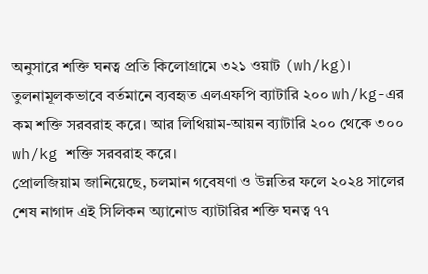অনুসারে শক্তি ঘনত্ব প্রতি কিলোগ্রামে ৩২১ ওয়াট (wh/kg)। তুলনামূলকভাবে বর্তমানে ব্যবহৃত এলএফপি ব্যাটারি ২০০ wh/kg-এর কম শক্তি সরবরাহ করে। আর লিথিয়াম-আয়ন ব্যাটারি ২০০ থেকে ৩০০ wh/kg শক্তি সরবরাহ করে।
প্রোলজিয়াম জানিয়েছে, চলমান গবেষণা ও উন্নতির ফলে ২০২৪ সালের শেষ নাগাদ এই সিলিকন অ্যানোড ব্যাটারির শক্তি ঘনত্ব ৭৭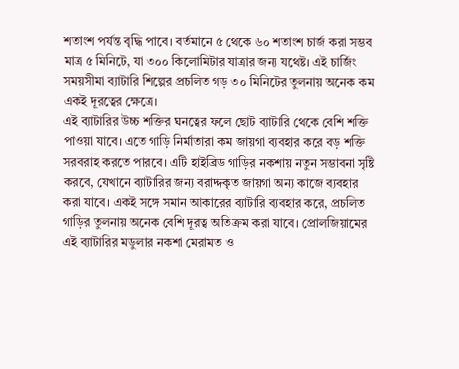শতাংশ পর্যন্ত বৃদ্ধি পাবে। বর্তমানে ৫ থেকে ৬০ শতাংশ চার্জ করা সম্ভব মাত্র ৫ মিনিটে, যা ৩০০ কিলোমিটার যাত্রার জন্য যথেষ্ট। এই চার্জিং সময়সীমা ব্যাটারি শিল্পের প্রচলিত গড় ৩০ মিনিটের তুলনায় অনেক কম একই দূরত্বের ক্ষেত্রে।
এই ব্যাটারির উচ্চ শক্তির ঘনত্বের ফলে ছোট ব্যাটারি থেকে বেশি শক্তি পাওয়া যাবে। এতে গাড়ি নির্মাতারা কম জায়গা ব্যবহার করে বড় শক্তি সরবরাহ করতে পারবে। এটি হাইব্রিড গাড়ির নকশায় নতুন সম্ভাবনা সৃষ্টি করবে, যেখানে ব্যাটারির জন্য বরাদ্দকৃত জায়গা অন্য কাজে ব্যবহার করা যাবে। একই সঙ্গে সমান আকারের ব্যাটারি ব্যবহার করে, প্রচলিত গাড়ির তুলনায় অনেক বেশি দূরত্ব অতিক্রম করা যাবে। প্রোলজিয়ামের এই ব্যাটারির মডুলার নকশা মেরামত ও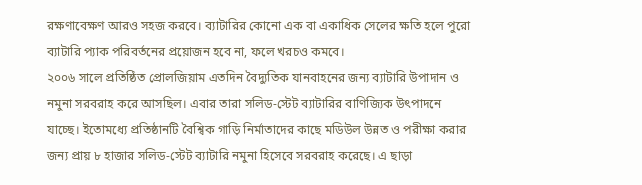রক্ষণাবেক্ষণ আরও সহজ করবে। ব্যাটারির কোনো এক বা একাধিক সেলের ক্ষতি হলে পুরো ব্যাটারি প্যাক পরিবর্তনের প্রয়োজন হবে না, ফলে খরচও কমবে।
২০০৬ সালে প্রতিষ্ঠিত প্রোলজিয়াম এতদিন বৈদ্যুতিক যানবাহনের জন্য ব্যাটারি উপাদান ও নমুনা সরবরাহ করে আসছিল। এবার তারা সলিড-স্টেট ব্যাটারির বাণিজ্যিক উৎপাদনে যাচ্ছে। ইতোমধ্যে প্রতিষ্ঠানটি বৈশ্বিক গাড়ি নির্মাতাদের কাছে মডিউল উন্নত ও পরীক্ষা করার জন্য প্রায় ৮ হাজার সলিড-স্টেট ব্যাটারি নমুনা হিসেবে সরবরাহ করেছে। এ ছাড়া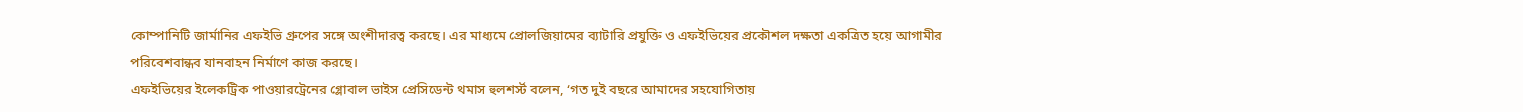কোম্পানিটি জার্মানির এফইভি গ্রুপের সঙ্গে অংশীদারত্ব করছে। এর মাধ্যমে প্রোলজিয়ামের ব্যাটারি প্রযুক্তি ও এফইভিয়ের প্রকৌশল দক্ষতা একত্রিত হয়ে আগামীর পরিবেশবান্ধব যানবাহন নির্মাণে কাজ করছে।
এফইভিয়ের ইলেকট্রিক পাওয়ারট্রেনের গ্লোবাল ভাইস প্রেসিডেন্ট থমাস হুলশর্স্ট বলেন, ‘গত দুই বছরে আমাদের সহযোগিতায়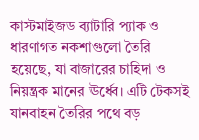কাস্টমাইজড ব্যাটারি প্যাক ও ধারণাগত নকশাগুলো তৈরি হয়েছে, যা বাজারের চাহিদা ও নিয়ন্ত্রক মানের ঊর্ধ্বে। এটি টেকসই যানবাহন তৈরির পথে বড়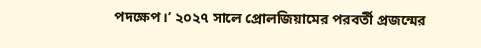পদক্ষেপ।’ ২০২৭ সালে প্রোলজিয়ামের পরবর্তী প্রজন্মের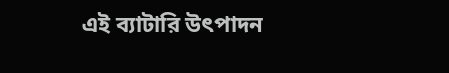এই ব্যাটারি উৎপাদন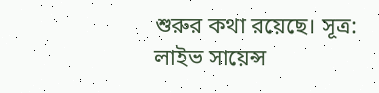শুরুর কথা রয়েছে। সূত্র: লাইভ সায়েন্স